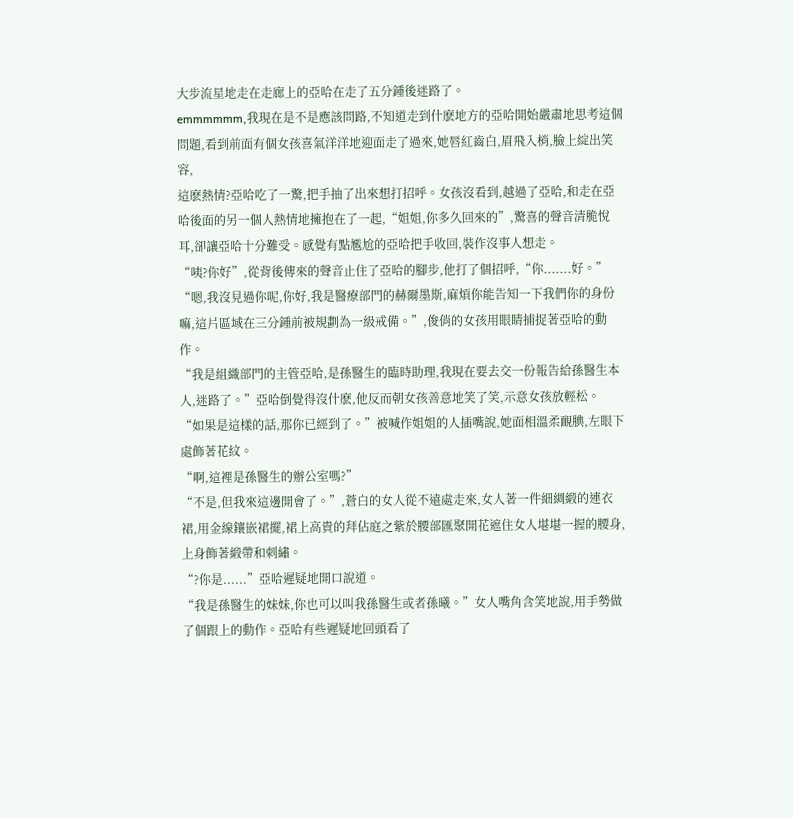大步流星地走在走廊上的亞哈在走了五分鍾後迷路了。
emmmmmm,我現在是不是應該問路,不知道走到什麽地方的亞哈開始嚴肅地思考這個問題,看到前面有個女孩喜氣洋洋地迎面走了過來,她唇紅齒白,眉飛入梢,臉上綻出笑容,
這麽熱情?亞哈吃了一驚,把手抽了出來想打招呼。女孩沒看到,越過了亞哈,和走在亞哈後面的另一個人熱情地擁抱在了一起,“姐姐,你多久回來的”,驚喜的聲音清脆悅耳,卻讓亞哈十分難受。感覺有點尷尬的亞哈把手收回,裝作沒事人想走。
“咦?你好”,從背後傳來的聲音止住了亞哈的腳步,他打了個招呼,“你.......好。”
“嗯,我沒見過你呢,你好,我是醫療部門的赫爾墨斯,麻煩你能告知一下我們你的身份嘛,這片區域在三分鍾前被規劃為一級戒備。”,俊俏的女孩用眼睛捕捉著亞哈的動作。
“我是組織部門的主管亞哈,是孫醫生的臨時助理,我現在要去交一份報告給孫醫生本人,迷路了。”亞哈倒覺得沒什麽,他反而朝女孩善意地笑了笑,示意女孩放輕松。
“如果是這樣的話,那你已經到了。”被喊作姐姐的人插嘴說,她面相溫柔靦腆,左眼下處飾著花紋。
“啊,這裡是孫醫生的辦公室嗎?”
“不是,但我來這邊開會了。”,蒼白的女人從不遠處走來,女人著一件細綢緞的連衣裙,用金線鑲嵌裙擺,裙上高貴的拜佔庭之紫於腰部匯聚開花遮住女人堪堪一握的腰身,上身飾著緞帶和刺繡。
“?你是......”亞哈遲疑地開口說道。
“我是孫醫生的妹妹,你也可以叫我孫醫生或者孫曦。”女人嘴角含笑地說,用手勢做了個跟上的動作。亞哈有些遲疑地回頭看了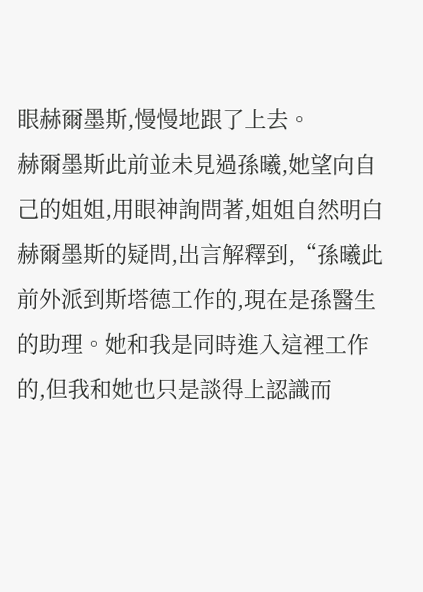眼赫爾墨斯,慢慢地跟了上去。
赫爾墨斯此前並未見過孫曦,她望向自己的姐姐,用眼神詢問著,姐姐自然明白赫爾墨斯的疑問,出言解釋到,“孫曦此前外派到斯塔德工作的,現在是孫醫生的助理。她和我是同時進入這裡工作的,但我和她也只是談得上認識而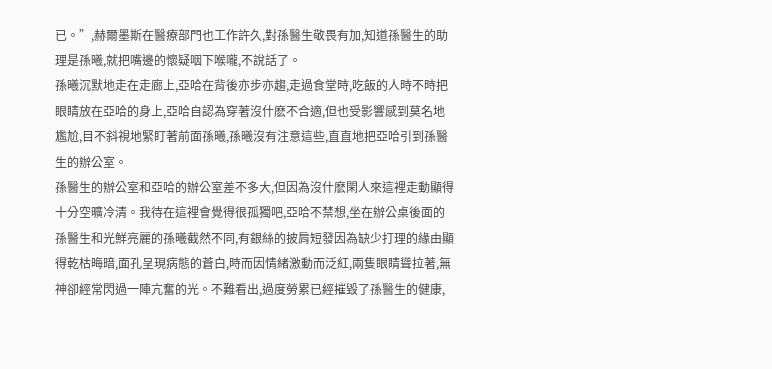已。”,赫爾墨斯在醫療部門也工作許久,對孫醫生敬畏有加,知道孫醫生的助理是孫曦,就把嘴邊的懷疑咽下喉嚨,不說話了。
孫曦沉默地走在走廊上,亞哈在背後亦步亦趨,走過食堂時,吃飯的人時不時把眼睛放在亞哈的身上,亞哈自認為穿著沒什麽不合適,但也受影響感到莫名地尷尬,目不斜視地緊盯著前面孫曦,孫曦沒有注意這些,直直地把亞哈引到孫醫生的辦公室。
孫醫生的辦公室和亞哈的辦公室差不多大,但因為沒什麽閑人來這裡走動顯得十分空曠冷清。我待在這裡會覺得很孤獨吧,亞哈不禁想,坐在辦公桌後面的孫醫生和光鮮亮麗的孫曦截然不同,有銀絲的披肩短發因為缺少打理的緣由顯得乾枯晦暗,面孔呈現病態的蒼白,時而因情緒激動而泛紅,兩隻眼睛聳拉著,無神卻經常閃過一陣亢奮的光。不難看出,過度勞累已經摧毀了孫醫生的健康,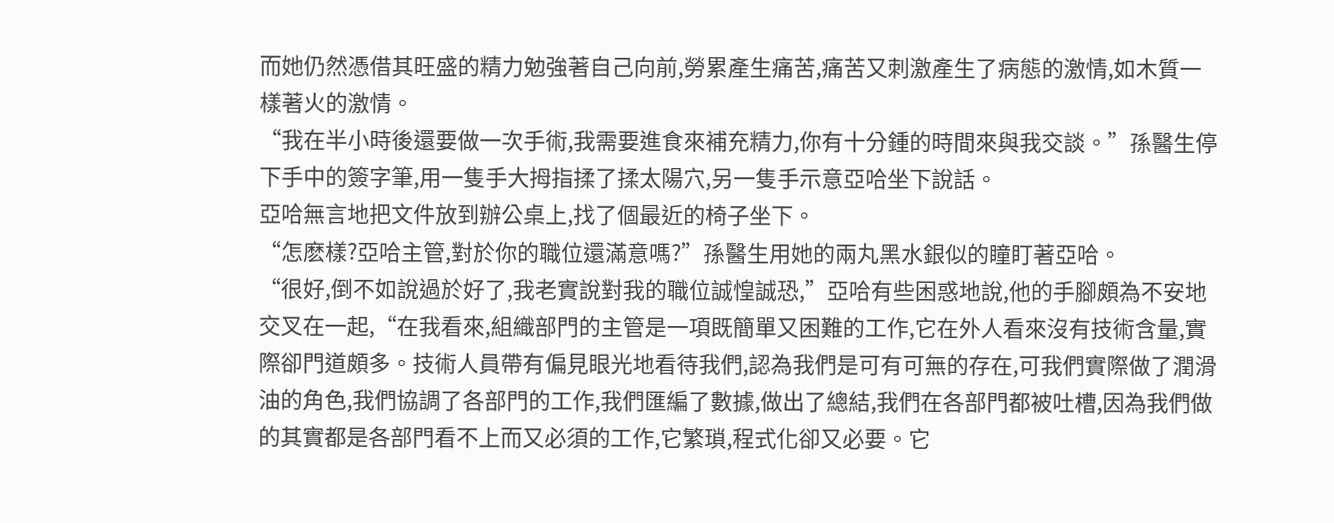而她仍然憑借其旺盛的精力勉強著自己向前,勞累產生痛苦,痛苦又刺激產生了病態的激情,如木質一樣著火的激情。
“我在半小時後還要做一次手術,我需要進食來補充精力,你有十分鍾的時間來與我交談。”孫醫生停下手中的簽字筆,用一隻手大拇指揉了揉太陽穴,另一隻手示意亞哈坐下說話。
亞哈無言地把文件放到辦公桌上,找了個最近的椅子坐下。
“怎麽樣?亞哈主管,對於你的職位還滿意嗎?”孫醫生用她的兩丸黑水銀似的瞳盯著亞哈。
“很好,倒不如說過於好了,我老實說對我的職位誠惶誠恐,”亞哈有些困惑地說,他的手腳頗為不安地交叉在一起,“在我看來,組織部門的主管是一項既簡單又困難的工作,它在外人看來沒有技術含量,實際卻門道頗多。技術人員帶有偏見眼光地看待我們,認為我們是可有可無的存在,可我們實際做了潤滑油的角色,我們協調了各部門的工作,我們匯編了數據,做出了總結,我們在各部門都被吐槽,因為我們做的其實都是各部門看不上而又必須的工作,它繁瑣,程式化卻又必要。它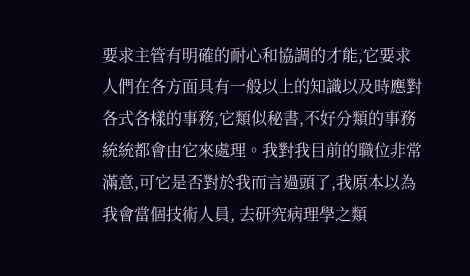要求主管有明確的耐心和協調的才能,它要求人們在各方面具有一般以上的知識以及時應對各式各樣的事務,它類似秘書,不好分類的事務統統都會由它來處理。我對我目前的職位非常滿意,可它是否對於我而言過頭了,我原本以為我會當個技術人員, 去研究病理學之類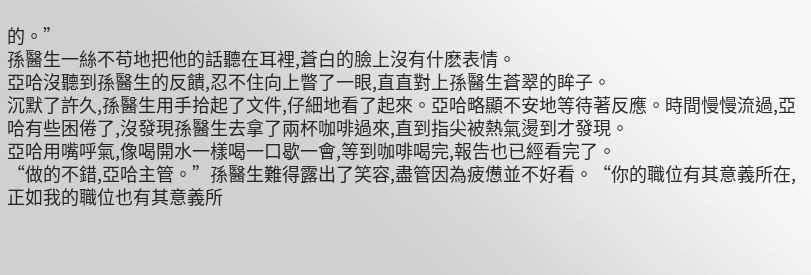的。”
孫醫生一絲不苟地把他的話聽在耳裡,蒼白的臉上沒有什麽表情。
亞哈沒聽到孫醫生的反饋,忍不住向上瞥了一眼,直直對上孫醫生蒼翠的眸子。
沉默了許久,孫醫生用手拾起了文件,仔細地看了起來。亞哈略顯不安地等待著反應。時間慢慢流過,亞哈有些困倦了,沒發現孫醫生去拿了兩杯咖啡過來,直到指尖被熱氣燙到才發現。
亞哈用嘴呼氣,像喝開水一樣喝一口歇一會,等到咖啡喝完,報告也已經看完了。
“做的不錯,亞哈主管。”孫醫生難得露出了笑容,盡管因為疲憊並不好看。“你的職位有其意義所在,正如我的職位也有其意義所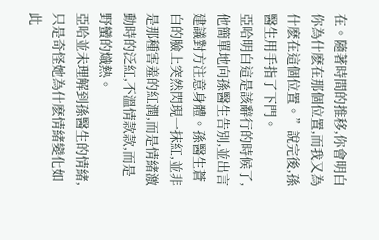在。隨著時間的推移,你會明白你為什麽在那個位置,而我又為什麽在這個位置。”說完後,孫醫生用手指了下門。
亞哈明白這是該辭行的時候了,他簡單地向孫醫生告別,並出言建議對方注意身體。孫醫生蒼白的臉上突然閃現一抹紅,並非是那種害羞的紅潤,而是情緒激動時的泛紅,不溫情款款,而是野蠻的熾熱。
亞哈並未理解到孫醫生的情緒,只是奇怪她為什麽情緒變化如此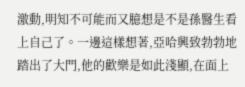激動,明知不可能而又臆想是不是孫醫生看上自己了。一邊這樣想著,亞哈興致勃勃地踏出了大門,他的歡樂是如此淺顯,在面上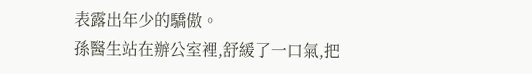表露出年少的驕傲。
孫醫生站在辦公室裡,舒緩了一口氣,把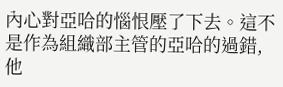內心對亞哈的惱恨壓了下去。這不是作為組織部主管的亞哈的過錯,他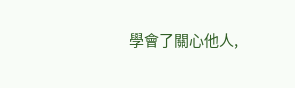學會了關心他人,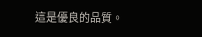這是優良的品質。